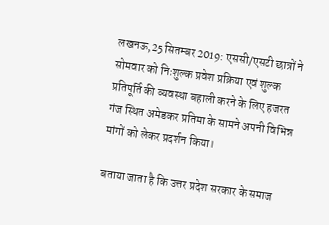लखनऊ,25 सितम्बर 2019: एससी/एसटी छात्रों ने सोमवार को निःशुल्क प्रवेश प्रक्रिया एवं शुल्क प्रतिपूर्ति की व्यवस्था बहाली करने के लिए हजरत गंज स्थित अमेडकर प्रतिमा के सामने अपनी विभिन्न मांगों को लेकर प्रदर्शन किया।

बताया जाता है कि उत्तर प्रदेश सरकार के समाज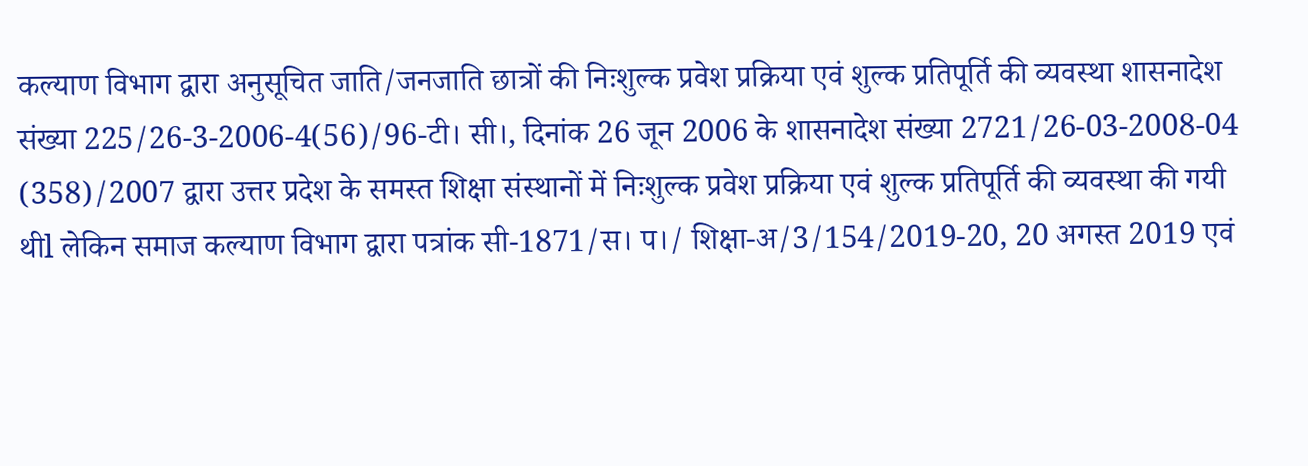कल्याण विभाग द्वारा अनुसूचित जाति/जनजाति छात्रों की निःशुल्क प्रवेश प्रक्रिया एवं शुल्क प्रतिपूर्ति की व्यवस्था शासनादेश संख्या 225/26-3-2006-4(56)/96-टी। सी।, दिनांक 26 जून 2006 के शासनादेश संख्या 2721/26-03-2008-04 (358)/2007 द्वारा उत्तर प्रदेश के समस्त शिक्षा संस्थानों में निःशुल्क प्रवेश प्रक्रिया एवं शुल्क प्रतिपूर्ति की व्यवस्था की गयी थीl लेकिन समाज कल्याण विभाग द्वारा पत्रांक सी-1871/स। प।/ शिक्षा-अ/3/154/2019-20, 20 अगस्त 2019 एवं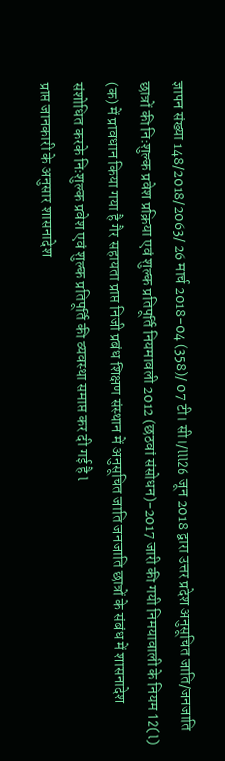ज्ञापन संख्या 148/2018/2063/ 26 मार्च 2018-04 (358)/ 07 टी। सी।/lll26 जून 2018 द्वारा उत्तर प्रदेश अनुसूचित जाति/जनजाति छात्रों की निःशुल्क प्रवेश प्रक्रिया एवं शुल्क प्रतिपूर्ति नियमावली 2012 (छठवां संसोधन)-2017 जारी की गयी निमयावाली के नियम 12(l) (क) में प्रावधान किया गया है गैर सहायता प्राप्त निजी प्रबंध शिक्षण संस्थान में अनुसूचित जाति जनजाति छात्रों के संबंध में शासनादेश संशोधित करके निःशुल्क प्रवेश एवं शुल्क प्रतिपूर्ति की व्यवस्था समाप्त कर दी गई है l
प्राप्त जानकारी के अनुसार शासनादेश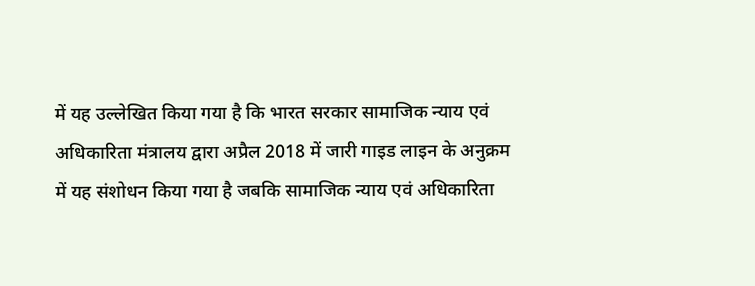में यह उल्लेखित किया गया है कि भारत सरकार सामाजिक न्याय एवं अधिकारिता मंत्रालय द्वारा अप्रैल 2018 में जारी गाइड लाइन के अनुक्रम में यह संशोधन किया गया है जबकि सामाजिक न्याय एवं अधिकारिता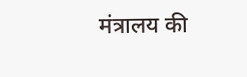मंत्रालय की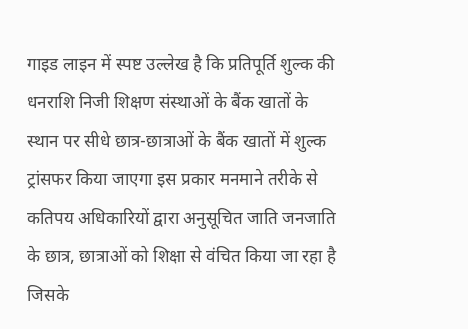गाइड लाइन में स्पष्ट उल्लेख है कि प्रतिपूर्ति शुल्क की धनराशि निजी शिक्षण संस्थाओं के बैंक खातों के स्थान पर सीधे छात्र-छात्राओं के बैंक खातों में शुल्क ट्रांसफर किया जाएगा इस प्रकार मनमाने तरीके से कतिपय अधिकारियों द्वारा अनुसूचित जाति जनजाति के छात्र, छात्राओं को शिक्षा से वंचित किया जा रहा है जिसके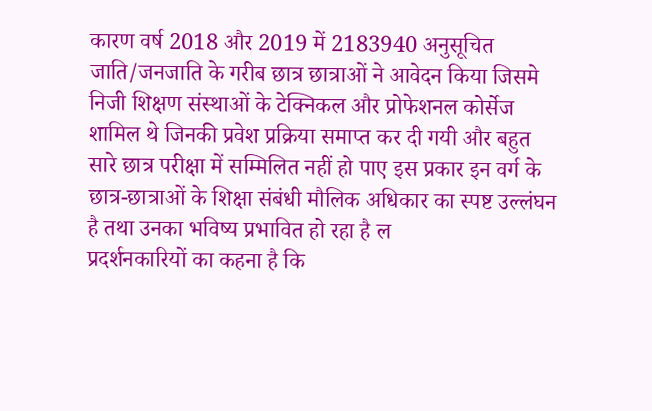कारण वर्ष 2018 और 2019 में 2183940 अनुसूचित जाति/जनजाति के गरीब छात्र छात्राओं ने आवेदन किया जिसमे निजी शिक्षण संस्थाओं के टेक्निकल और प्रोफेशनल कोर्सेज शामिल थे जिनकी प्रवेश प्रक्रिया समाप्त कर दी गयी और बहुत सारे छात्र परीक्षा में सम्मिलित नहीं हो पाए इस प्रकार इन वर्ग के छात्र-छात्राओं के शिक्षा संबंधी मौलिक अधिकार का स्पष्ट उल्लंघन है तथा उनका भविष्य प्रभावित हो रहा है ल
प्रदर्शनकारियों का कहना है कि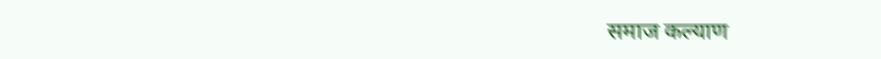समाज कल्याण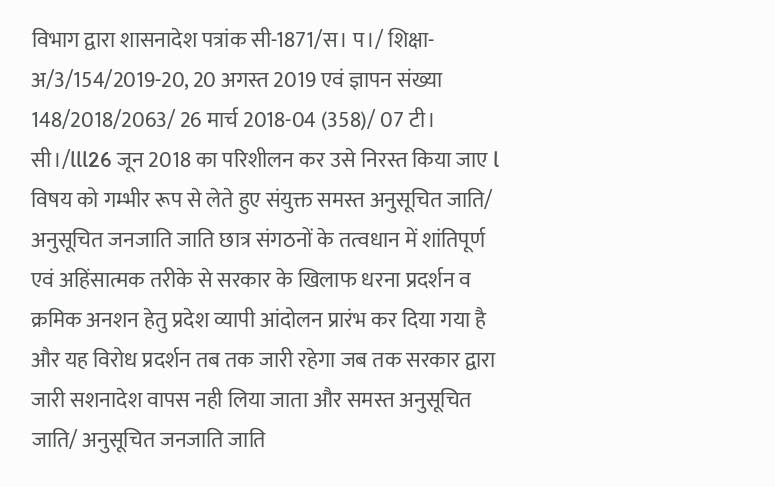विभाग द्वारा शासनादेश पत्रांक सी-1871/स। प।/ शिक्षा-अ/3/154/2019-20, 20 अगस्त 2019 एवं ज्ञापन संख्या 148/2018/2063/ 26 मार्च 2018-04 (358)/ 07 टी। सी।/lll26 जून 2018 का परिशीलन कर उसे निरस्त किया जाए l
विषय को गम्भीर रूप से लेते हुए संयुक्त समस्त अनुसूचित जाति/ अनुसूचित जनजाति जाति छात्र संगठनों के तत्वधान में शांतिपूर्ण एवं अहिंसात्मक तरीके से सरकार के खिलाफ धरना प्रदर्शन व क्रमिक अनशन हेतु प्रदेश व्यापी आंदोलन प्रारंभ कर दिया गया है और यह विरोध प्रदर्शन तब तक जारी रहेगा जब तक सरकार द्वारा जारी सशनादेश वापस नही लिया जाता और समस्त अनुसूचित जाति/ अनुसूचित जनजाति जाति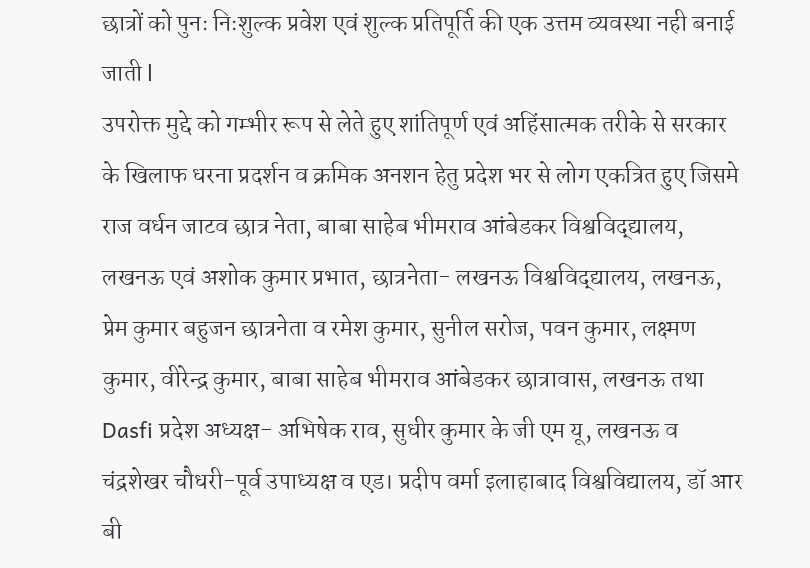छात्रों को पुनः निःशुल्क प्रवेश एवं शुल्क प्रतिपूर्ति की एक उत्तम व्यवस्था नही बनाई जाती l
उपरोक्त मुद्दे को गम्भीर रूप से लेते हुए शांतिपूर्ण एवं अहिंसात्मक तरीके से सरकार के खिलाफ धरना प्रदर्शन व क्रमिक अनशन हेतु प्रदेश भर से लोग एकत्रित हुए जिसमे राज वर्धन जाटव छात्र नेता, बाबा साहेब भीमराव आंबेडकर विश्वविद्द्यालय, लखनऊ एवं अशोक कुमार प्रभात, छात्रनेता- लखनऊ विश्वविद्द्यालय, लखनऊ, प्रेम कुमार बहुजन छात्रनेता व रमेश कुमार, सुनील सरोज, पवन कुमार, लक्ष्मण कुमार, वीरेन्द्र कुमार, बाबा साहेब भीमराव आंबेडकर छात्रावास, लखनऊ तथा Dasfi प्रदेश अध्यक्ष- अभिषेक राव, सुधीर कुमार के जी एम यू, लखनऊ व चंद्रशेखर चौधरी-पूर्व उपाध्यक्ष व एड। प्रदीप वर्मा इलाहाबाद विश्वविद्यालय, डॉ आर बी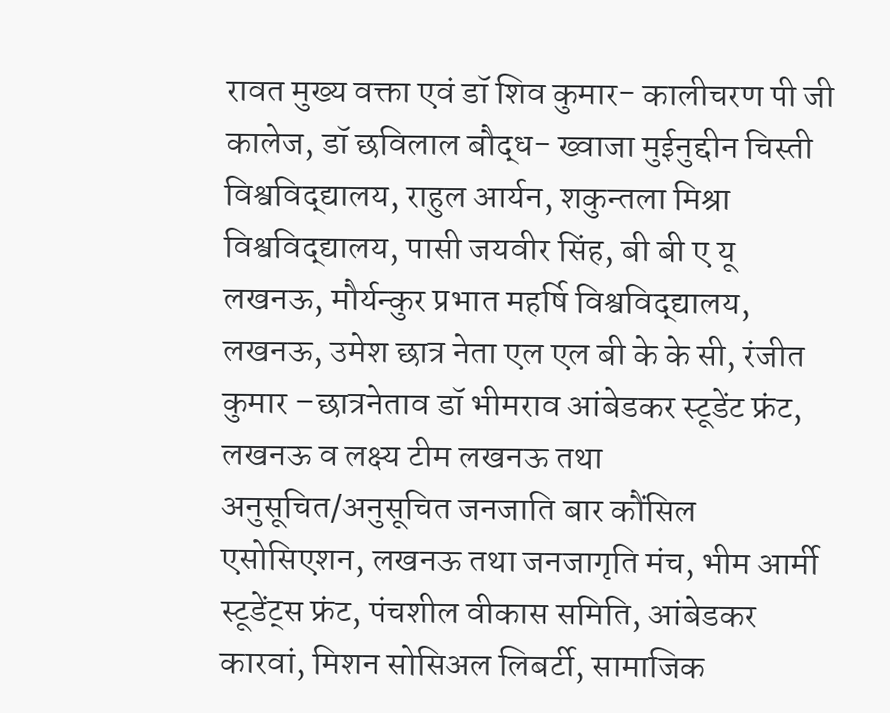रावत मुख्य वक्ता एवं डॉ शिव कुमार- कालीचरण पी जी कालेज, डॉ छविलाल बौद्ध- ख्वाजा मुईनुद्दीन चिस्ती विश्वविद्द्यालय, राहुल आर्यन, शकुन्तला मिश्रा विश्वविद्द्यालय, पासी जयवीर सिंह, बी बी ए यू लखनऊ, मौर्यन्कुर प्रभात महर्षि विश्वविद्द्यालय, लखनऊ, उमेश छात्र नेता एल एल बी के के सी, रंजीत कुमार –छात्रनेताव डॉ भीमराव आंबेडकर स्टूडेंट फ्रंट, लखनऊ व लक्ष्य टीम लखनऊ तथा अनुसूचित/अनुसूचित जनजाति बार कौंसिल एसोसिएशन, लखनऊ तथा जनजागृति मंच, भीम आर्मी स्टूडेंट्स फ्रंट, पंचशील वीकास समिति, आंबेडकर कारवां, मिशन सोसिअल लिबर्टी, सामाजिक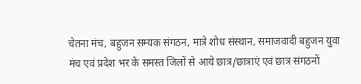चेतना मंच, बहुजन सम्यक संगठन, मात्रे शोध संस्थान, समाजवादी बहुजन युवा मंच एवं प्रदेश भर के समस्त जिलों से आये छात्र/छात्राएं एवं छात्र संगठनों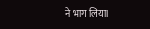ने भाग लियाl